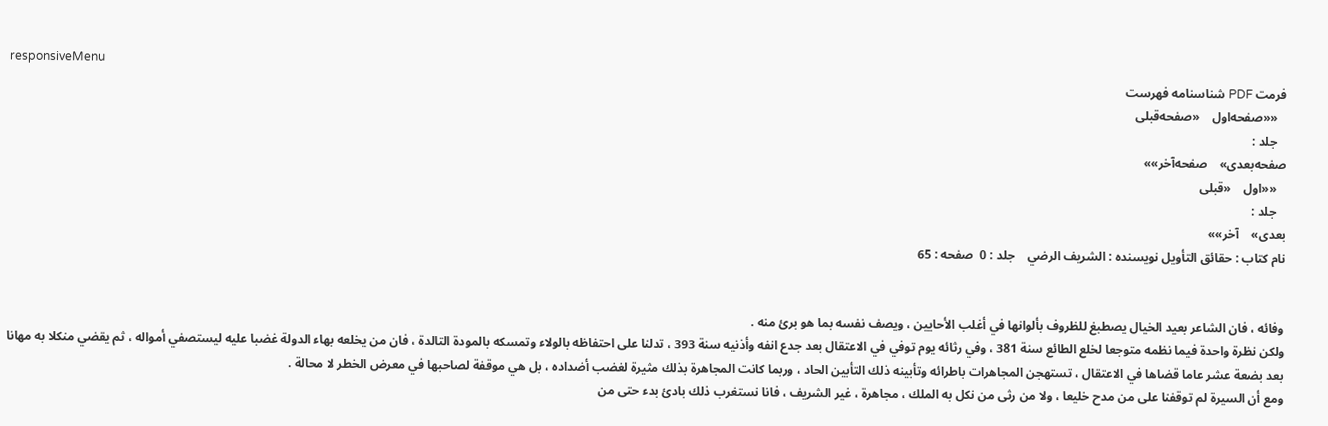responsiveMenu
فرمت PDF شناسنامه فهرست
   ««صفحه‌اول    «صفحه‌قبلی
   جلد :
صفحه‌بعدی»    صفحه‌آخر»»
   ««اول    «قبلی
   جلد :
بعدی»    آخر»»
نام کتاب : حقائق التأويل نویسنده : الشريف الرضي    جلد : 0  صفحه : 65


وفائه ، فان الشاعر بعيد الخيال يصطبغ للظروف بألوانها في أغلب الأحايين ، ويصف نفسه بما هو برئ منه .
ولكن نظرة واحدة فيما نظمه متوجعا لخلع الطائع سنة 381 ، وفي رثائه يوم توفي في الاعتقال بعد جدع انفه وأذنيه سنة 393 ، تدلنا على احتفاظه بالولاء وتمسكه بالمودة التالدة ، فان من يخلعه بهاء الدولة غضبا عليه ليستصفي أمواله ، ثم يقضي منكلا به مهانا بعد بضعة عشر عاما قضاها في الاعتقال ، تستهجن المجاهرات باطرائه وتأبينه ذلك التأبين الحاد ، وربما كانت المجاهرة بذلك مثيرة لغضب أضداده ، بل هي موقفة لصاحبها في معرض الخطر لا محالة .
ومع أن السيرة لم توقفنا على من مدح خليعا ، ولا من رثى من نكل به الملك ، مجاهرة ، غير الشريف ، فانا نستغرب ذلك بادئ بدء حتى من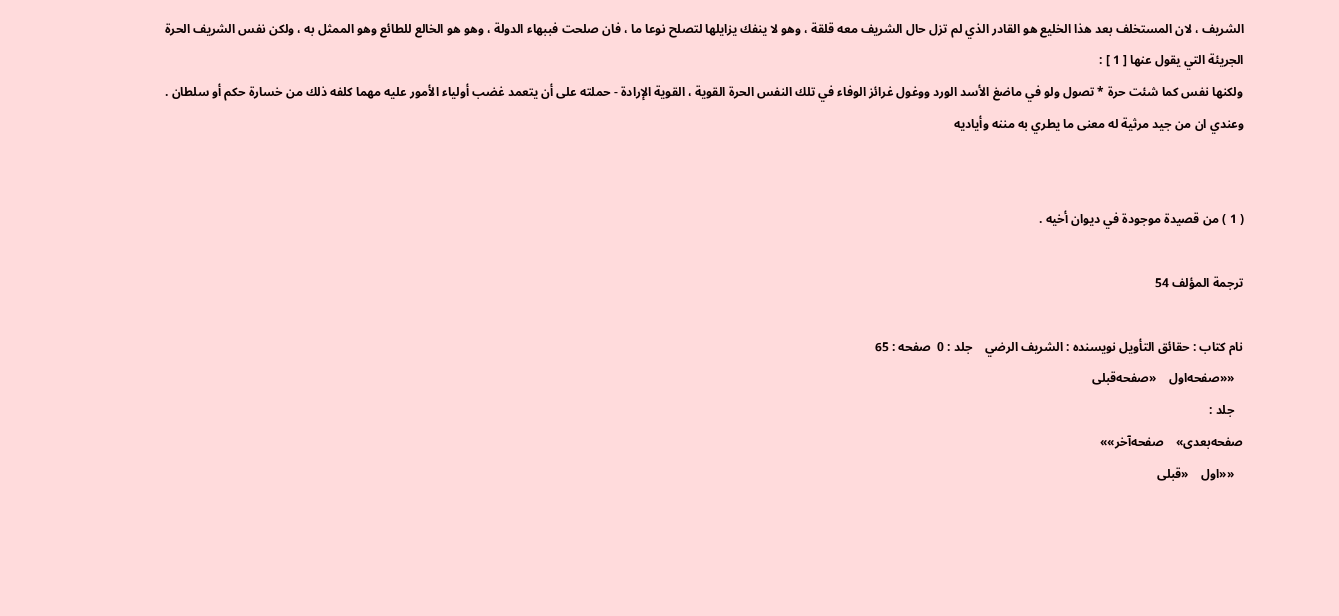الشريف ، لان المستخلف بعد هذا الخليع هو القادر الذي لم تزل حال الشريف معه قلقة ، وهو لا ينفك يزايلها لتصلح نوعا ما ، فان صلحت فببهاء الدولة ، وهو هو الخالع للطائع وهو الممثل به ، ولكن نفس الشريف الحرة الجريئة التي يقول عنها [ 1 ] :
ولكنها نفس كما شئت حرة * تصول ولو في ماضغ الأسد الورد ووغول غرائز الوفاء في تلك النفس الحرة القوية ، القوية الإرادة - حملته على أن يتعمد غضب أولياء الأمور عليه مهما كلفه ذلك من خسارة حكم أو سلطان . وعندي ان من جيد مرثية له معنى ما يطري به مننه وأياديه


( 1 ) من قصيدة موجودة في ديوان أخيه .

ترجمة المؤلف 54

نام کتاب : حقائق التأويل نویسنده : الشريف الرضي    جلد : 0  صفحه : 65
   ««صفحه‌اول    «صفحه‌قبلی
   جلد :
صفحه‌بعدی»    صفحه‌آخر»»
   ««اول    «قبلی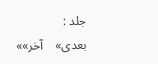جلد :
بعدی»    آخر»»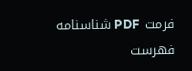فرمت PDF شناسنامه فهرست